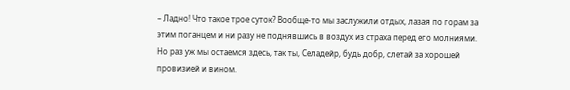– Ладно! Что такое трое суток? Вообще-то мы заслужили отдых, лазая по горам за этим поганцем и ни разу не поднявшись в воздух из страха перед его молниями. Но раз уж мы остаемся здесь, так ты, Селадейр, будь добр, слетай за хорошей провизией и вином.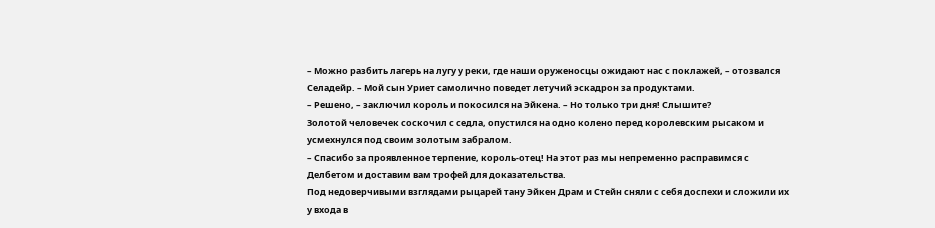– Можно разбить лагерь на лугу у реки, где наши оруженосцы ожидают нас с поклажей, – отозвался Селадейр. – Мой сын Уриет самолично поведет летучий эскадрон за продуктами.
– Решено, – заключил король и покосился на Эйкена. – Но только три дня! Слышите?
Золотой человечек соскочил с седла, опустился на одно колено перед королевским рысаком и усмехнулся под своим золотым забралом.
– Спасибо за проявленное терпение, король-отец! На этот раз мы непременно расправимся с Делбетом и доставим вам трофей для доказательства.
Под недоверчивыми взглядами рыцарей тану Эйкен Драм и Стейн сняли с себя доспехи и сложили их у входа в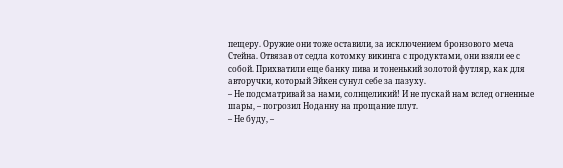пещеру. Оружие они тоже оставили, за исключением бронзового меча Стейна. Отвязав от седла котомку викинга с продуктами, они взяли ее с собой. Прихватили еще банку пива и тоненький золотой футляр, как для авторучки, который Эйкен сунул себе за пазуху.
– Не подсматривай за нами, солнцеликий! И не пускай нам вслед огненные шары, – погрозил Ноданну на прощание плут.
– Не буду, –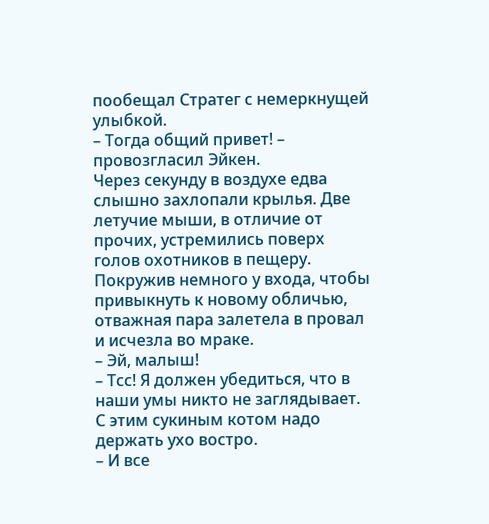пообещал Стратег с немеркнущей улыбкой.
– Тогда общий привет! – провозгласил Эйкен.
Через секунду в воздухе едва слышно захлопали крылья. Две летучие мыши, в отличие от прочих, устремились поверх голов охотников в пещеру. Покружив немного у входа, чтобы привыкнуть к новому обличью, отважная пара залетела в провал и исчезла во мраке.
– Эй, малыш!
– Тсс! Я должен убедиться, что в наши умы никто не заглядывает. С этим сукиным котом надо держать ухо востро.
– И все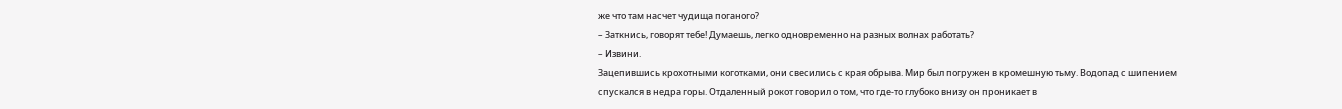же что там насчет чудища поганого?
– Заткнись, говорят тебе! Думаешь, легко одновременно на разных волнах работать?
– Извини.
Зацепившись крохотными коготками, они свесились с края обрыва. Мир был погружен в кромешную тьму. Водопад с шипением спускался в недра горы. Отдаленный рокот говорил о том, что где-то глубоко внизу он проникает в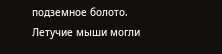подземное болото.
Летучие мыши могли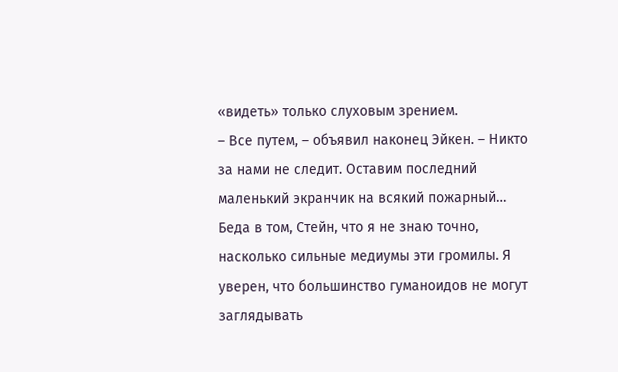«видеть» только слуховым зрением.
– Все путем, – объявил наконец Эйкен. – Никто за нами не следит. Оставим последний маленький экранчик на всякий пожарный… Беда в том, Стейн, что я не знаю точно, насколько сильные медиумы эти громилы. Я уверен, что большинство гуманоидов не могут заглядывать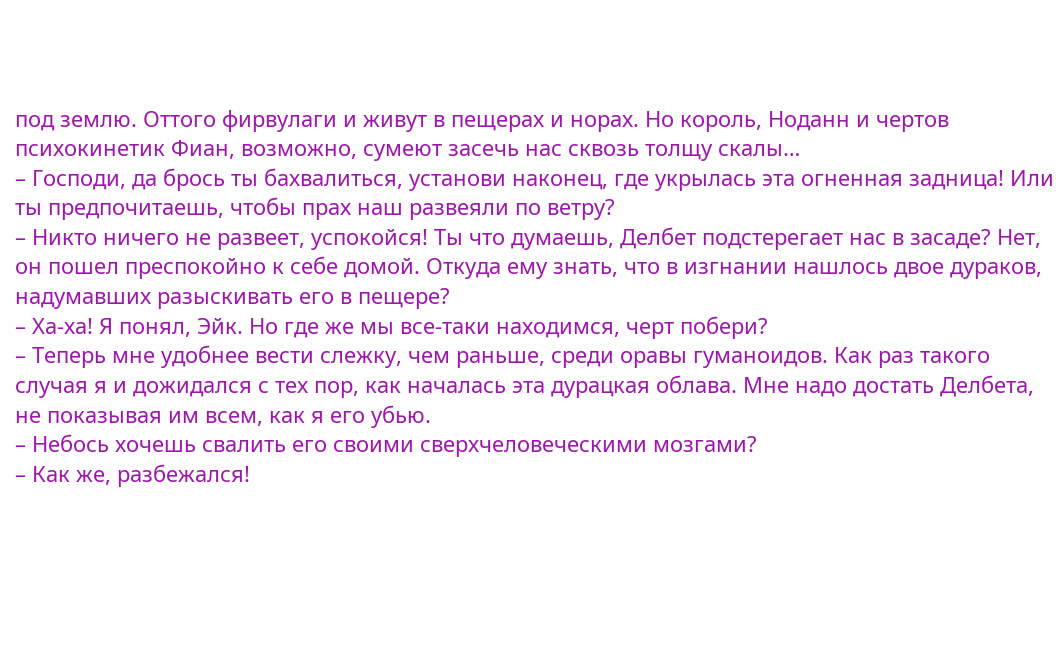под землю. Оттого фирвулаги и живут в пещерах и норах. Но король, Ноданн и чертов психокинетик Фиан, возможно, сумеют засечь нас сквозь толщу скалы…
– Господи, да брось ты бахвалиться, установи наконец, где укрылась эта огненная задница! Или ты предпочитаешь, чтобы прах наш развеяли по ветру?
– Никто ничего не развеет, успокойся! Ты что думаешь, Делбет подстерегает нас в засаде? Нет, он пошел преспокойно к себе домой. Откуда ему знать, что в изгнании нашлось двое дураков, надумавших разыскивать его в пещере?
– Ха-ха! Я понял, Эйк. Но где же мы все-таки находимся, черт побери?
– Теперь мне удобнее вести слежку, чем раньше, среди оравы гуманоидов. Как раз такого случая я и дожидался с тех пор, как началась эта дурацкая облава. Мне надо достать Делбета, не показывая им всем, как я его убью.
– Небось хочешь свалить его своими сверхчеловеческими мозгами?
– Как же, разбежался!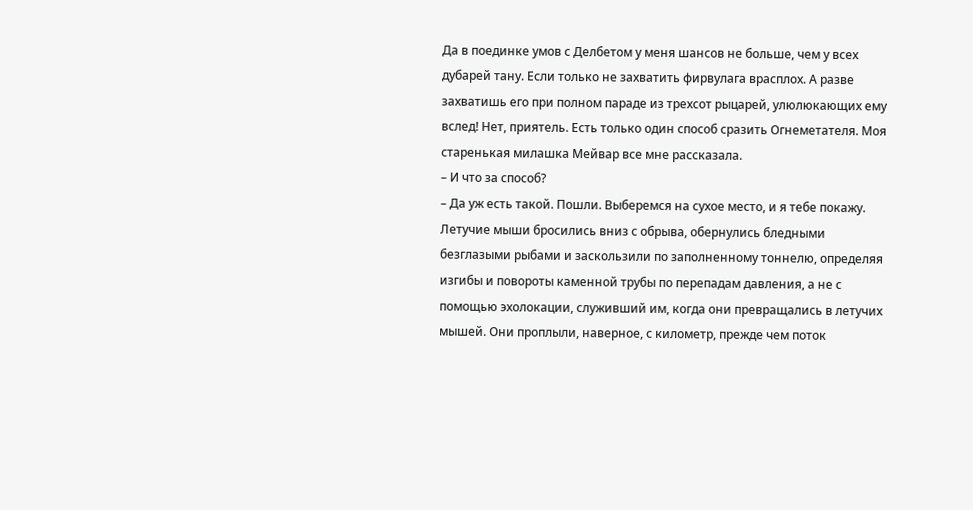Да в поединке умов с Делбетом у меня шансов не больше, чем у всех дубарей тану. Если только не захватить фирвулага врасплох. А разве захватишь его при полном параде из трехсот рыцарей, улюлюкающих ему вслед! Нет, приятель. Есть только один способ сразить Огнеметателя. Моя старенькая милашка Мейвар все мне рассказала.
– И что за способ?
– Да уж есть такой. Пошли. Выберемся на сухое место, и я тебе покажу.
Летучие мыши бросились вниз с обрыва, обернулись бледными безглазыми рыбами и заскользили по заполненному тоннелю, определяя изгибы и повороты каменной трубы по перепадам давления, а не с помощью эхолокации, служивший им, когда они превращались в летучих мышей. Они проплыли, наверное, с километр, прежде чем поток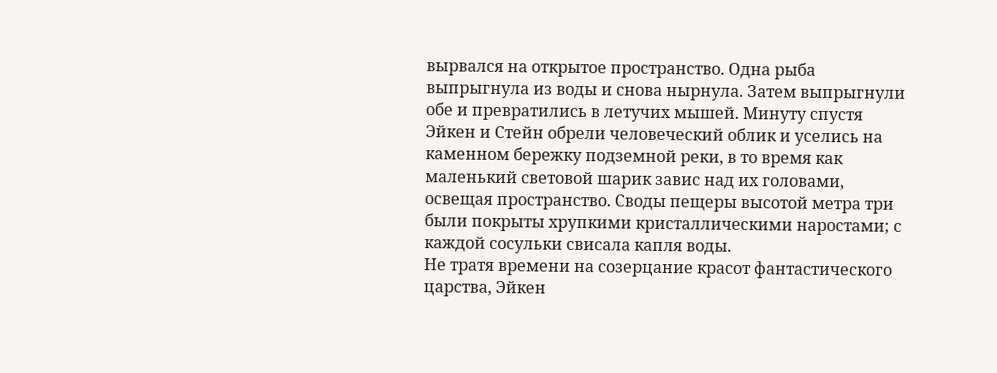вырвался на открытое пространство. Одна рыба выпрыгнула из воды и снова нырнула. Затем выпрыгнули обе и превратились в летучих мышей. Минуту спустя Эйкен и Стейн обрели человеческий облик и уселись на каменном бережку подземной реки, в то время как маленький световой шарик завис над их головами, освещая пространство. Своды пещеры высотой метра три были покрыты хрупкими кристаллическими наростами; с каждой сосульки свисала капля воды.
Не тратя времени на созерцание красот фантастического царства, Эйкен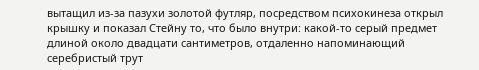вытащил из-за пазухи золотой футляр, посредством психокинеза открыл крышку и показал Стейну то, что было внутри: какой-то серый предмет длиной около двадцати сантиметров, отдаленно напоминающий серебристый трут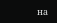на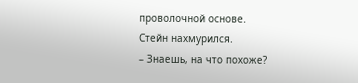проволочной основе.
Стейн нахмурился.
– Знаешь, на что похоже?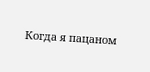Когда я пацаном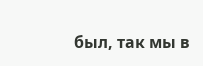был, так мы в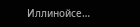Иллинойсе…